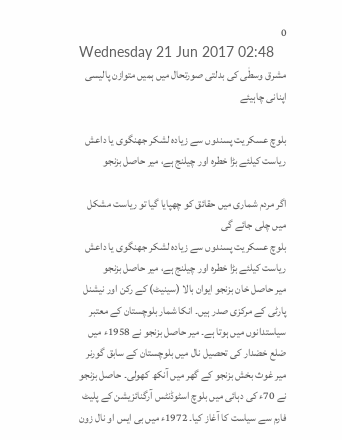0
Wednesday 21 Jun 2017 02:48
مشرق وسطٰی کی بدلتی صورتحال میں ہمیں متوازن پالیسی اپنانی چاہیئے

بلوچ عسکریت پسندوں سے زیادہ لشکر جھنگوی یا داعش ریاست کیلئے بڑا خطرہ اور چیلنج ہے، میر حاصل بزنجو

اگر مردم شماری میں حقائق کو چھپایا گیا تو ریاست مشکل میں چلی جائے گی
بلوچ عسکریت پسندوں سے زیادہ لشکر جھنگوی یا داعش ریاست کیلئے بڑا خطرہ اور چیلنج ہے، میر حاصل بزنجو
میر حاصل خان بزنجو ایوان بالا (سینیٹ) کے رکن اور نیشنل پارٹی کے مرکزی صدر ہیں۔ انکا شمار بلوچستان کے معتبر سیاستدانوں میں ہوتا ہے۔ میر حاصل بزنجو نے 1958ء میں ضلع خضدار کی تحصیل نال میں بلوچستان کے سابق گورنر میر غوث بخش بزنجو کے گھر میں آنکھ کھولی۔ حاصل بزنجو نے 70ء کی دہائی میں بلوچ اسٹوڈنٹس آرگنائزیشن کے پلیٹ فارم سے سیاست کا آغاز کیا۔ 1972ء میں بی ایس او نال زون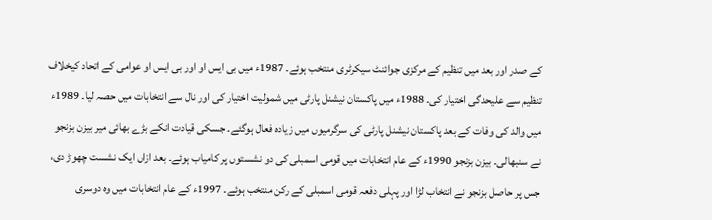کے صدر اور بعد میں تنظیم کے مرکزی جوائنٹ سیکرٹری منتخب ہوئے۔ 1987ء میں بی ایس او اور بی ایس او عوامی کے اتحاد کیخلاف تنظیم سے علیحدگی اختیار کی۔ 1988ء میں پاکستان نیشنل پارٹی میں شمولیت اختیار کی اور نال سے انتخابات میں حصہ لیا۔ 1989ء میں والد کی وفات کے بعد پاکستان نیشنل پارٹی کی سرگرمیوں میں زیادہ فعال ہوگئے۔ جسکی قیادت انکے بڑے بھائی میر بیزن بزنجو نے سنبھالی۔ بیزن بزنجو 1990ء کے عام انتخابات میں قومی اسمبلی کی دو نشستوں پر کامیاب ہوئے۔ بعد ازاں ایک نشست چھوڑ دی، جس پر حاصل بزنجو نے انتخاب لڑا اور پہلی دفعہ قومی اسمبلی کے رکن منتخب ہوئے۔ 1997ء کے عام انتخابات میں وہ دوسری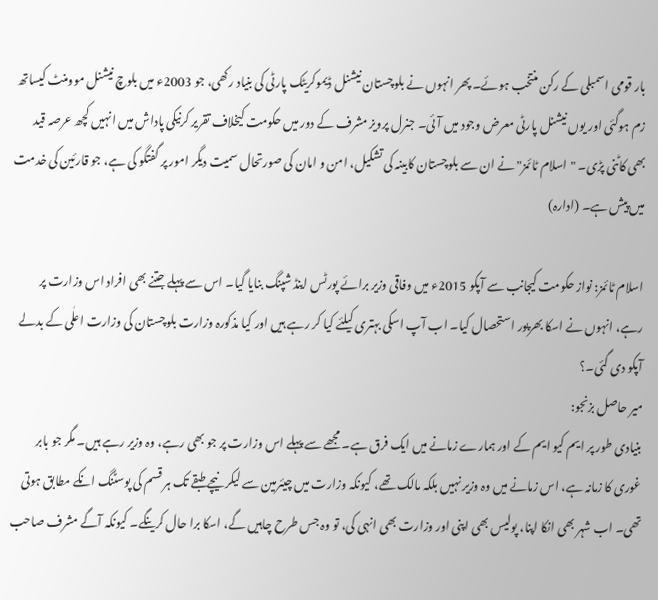بار قومی اسمبلی کے رکن منتخب ہوئے۔ پھر انہوں نے بلوچستان نیشنل ڈیموکریٹک پارٹی کی بنیاد رکھی، جو 2003ء میں بلوچ نیشنل موومنٹ کیساتھ زم ہوگئی اور یوں نیشنل پارٹی معرض وجود میں آئی۔ جنرل پرویز مشرف کے دور میں حکومت کیخلاف تقریر کرنیکی پاداش میں انہیں کچھ عرصہ قید بھی کاٹنی پڑی۔ "اسلام ٹائمز" نے ان سے بلوچستان کابینہ کی تشکیل، امن و امان کی صورتحال سمیت دیگر امور پر گفتگو کی ہے، جو قارئین کی خدمت میں پیش ہے۔ (ادارہ)

اسلام ٹائمز: نواز حکومت کیجانب سے آپکو 2015ء میں وفاقی وزیر برائے پورٹس اینڈ شپنگ بنایا گیا۔ اس سے پہلے جتنے بھی افراد اس وزارت پر رہے، انہوں نے اسکا بھرپور استحصال کیا۔ اب آپ اسکی بہتری کیلئے کیا کر رہے ہیں اور کیا مذکورہ وزارت بلوچستان کی وزارت اعلٰی کے بدلے آپکو دی گئی۔؟
میر حاصل بزنجو:
بنیادی طور پر ایم کیو ایم کے اور ہمارے زمانے میں ایک فرق ہے۔ مجھے سے پہلے اس وزارت پر جو بھی رہے، وہ وزیر رہے ہیں۔ مگر جو بابر غوری کا زمانہ ہے، اس زمانے میں وہ وزیر نہیں بلکہ مالک تھے، کیونکہ وزارت میں چیئرمین سے لیکر نیچے طبقے تک ہر قسم کی پوسٹنگ انکے مطابق ہوتی تھی۔ اب شہر بھی انکا اپنا، پولیس بھی اپنی اور وزارت بھی انہی کی، تو وہ جس طرح چاہیں گے، اسکا برا حال کرینگے۔ کیونکہ آگے مشرف صاحب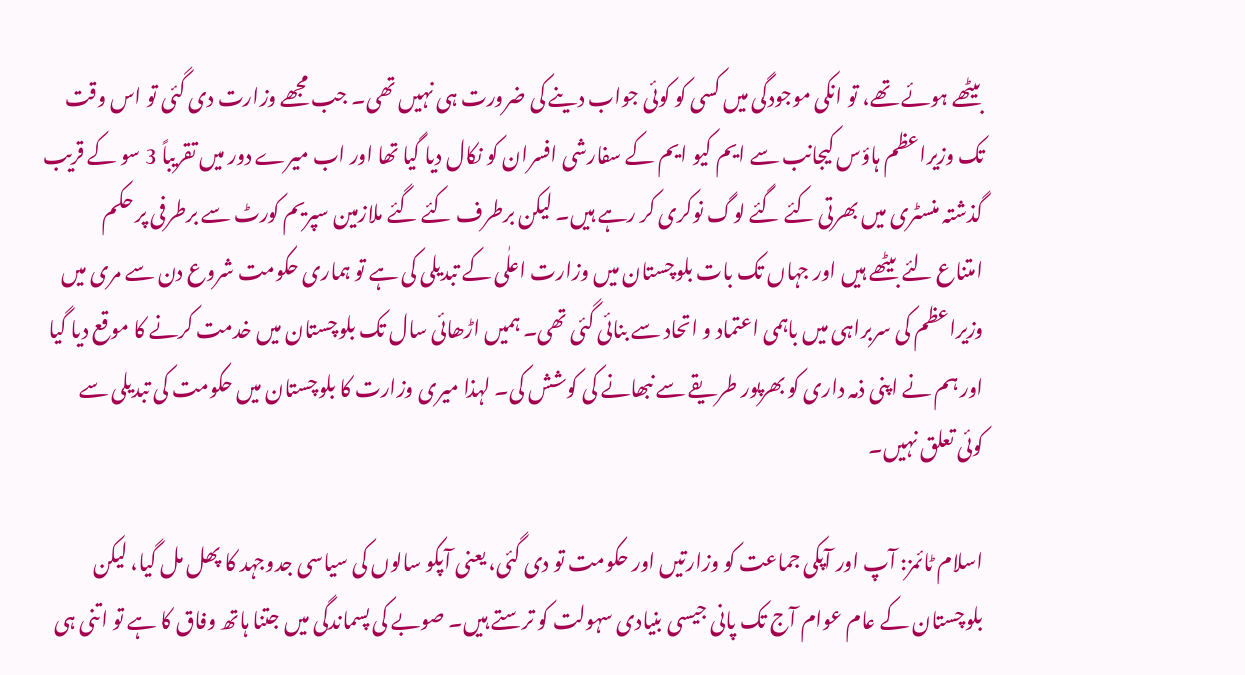بیٹھے ہوئے تھے، تو انکی موجودگی میں کسی کو کوئی جواب دینے کی ضرورت ہی نہیں تھی۔ جب مجھے وزارت دی گئی تو اس وقت تک وزیراعظم ہاؤس کیجانب سے ایم کیو ایم کے سفارشی افسران کو نکال دیا گیا تھا اور اب میرے دور میں تقریباً 3 سو کے قریب گذشتہ منسٹری میں بھرتی کئے گئے لوگ نوکری کر رہے ہیں۔ لیکن برطرف کئے گئے ملازمین سپریم کورٹ سے برطرفی پر حکم امتناع لئے بیٹھے ہیں اور جہاں تک بات بلوچستان میں وزارت اعلٰی کے تبدیلی کی ہے تو ہماری حکومت شروع دن سے مری میں وزیراعظم کی سربراہی میں باہمی اعتماد و اتحاد سے بنائی گئی تھی۔ ہمیں اڑھائی سال تک بلوچستان میں خدمت کرنے کا موقع دیا گیا اور ہم نے اپنی ذمہ داری کو بھرپور طریقے سے نبھانے کی کوشش کی۔ لہذا میری وزارت کا بلوچستان میں حکومت کی تبدیلی سے کوئی تعلق نہیں۔

اسلام ٹائمز: آپ اور آپکی جماعت کو وزارتیں اور حکومت تو دی گئی، یعنی آپکو سالوں کی سیاسی جدوجہد کا پھل مل گیا، لیکن بلوچستان کے عام عوام آج تک پانی جیسی بنیادی سہولت کو ترستے ہیں۔ صوبے کی پسماندگی میں جتنا ہاتھ وفاق کا ہے تو اتنی ہی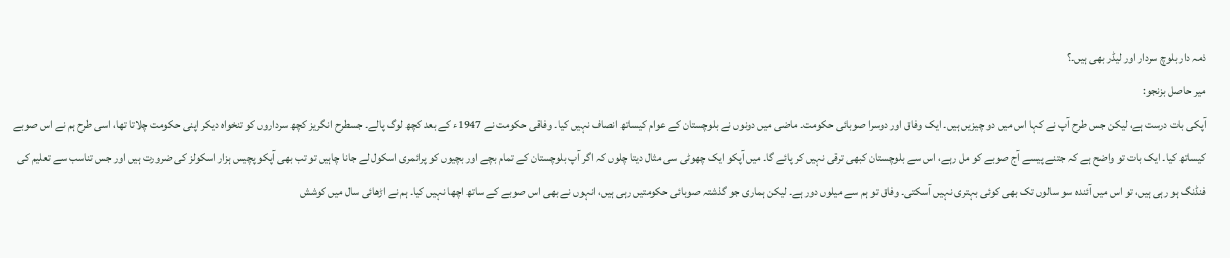ذمہ دار بلوچ سردار اور لیڈر بھی ہیں۔؟
میر حاصل بزنجو:
آپکی بات درست ہے، لیکن جس طرح آپ نے کہا اس میں دو چیزیں ہیں۔ ایک وفاق اور دوسرا صوبائی حکومت۔ ماضی میں دونوں نے بلوچستان کے عوام کیساتھ انصاف نہیں کیا۔ وفاقی حکومت نے 1947ء کے بعد کچھ لوگ پالے۔ جسطرح انگریز کچھ سرداروں کو تنخواہ دیکر اپنی حکومت چلاتا تھا، اسی طرح ہم نے اس صوبے کیساتھ کیا۔ ایک بات تو واضح ہے کہ جتنے پیسے آج صوبے کو مل رہے، اس سے بلوچستان کبھی ترقی نہیں کر پائے گا۔ میں آپکو ایک چھوٹی سی مثال دیتا چلوں کہ اگر آپ بلوچستان کے تمام بچے اور بچیوں کو پرائمری اسکول لے جانا چاہیں تو تب بھی آپکو پچیس ہزار اسکولز کی ضرورت ہیں اور جس تناسب سے تعلیم کی فنڈنگ ہو رہی ہیں، تو اس میں آئندہ سو سالوں تک بھی کوئی بہتری نہیں آسکتی۔ وفاق تو ہم سے میلوں دور ہے۔ لیکن ہماری جو گذشتہ صوبائی حکومتیں رہی ہیں، انہوں نے بھی اس صوبے کے ساتھ اچھا نہیں کیا۔ ہم نے اڑھائی سال میں کوشش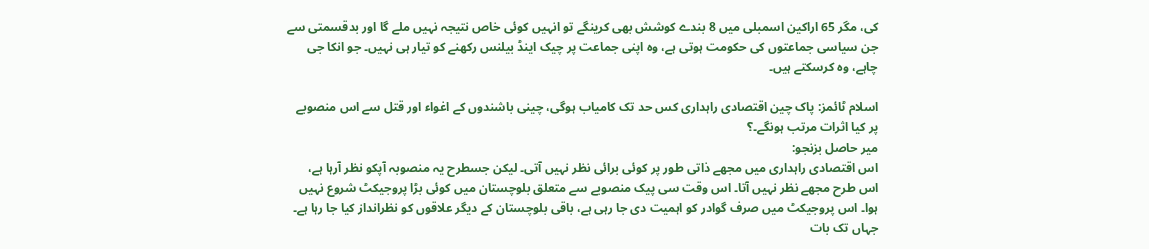کی، مگر 65 اراکین اسمبلی میں 8 بندے کوشش بھی کرینگے تو انہیں کوئی خاص نتیجہ نہیں ملے گا اور بدقسمتی سے جن سیاسی جماعتوں کی حکومت ہوتی ہے، وہ اپنی جماعت پر چیک اینڈ بیلنس رکھنے کو تیار ہی نہیں۔ جو انکا جی چاہے، وہ کرسکتے ہیں۔

اسلام ٹائمز: پاک چین اقتصادی راہداری کس حد تک کامیاب ہوگی، چینی باشندوں کے اغواء اور قتل سے اس منصوبے پر کیا اثرات مرتب ہونگے۔؟
میر حاصل بزنجو:
اس اقتصادی راہداری میں مجھے ذاتی طور پر کوئی برائی نظر نہیں آتی۔ لیکن جسطرح یہ منصوبہ آپکو نظر آرہا ہے، اس طرح مجھے نظر نہیں آتا۔ اس وقت سی پیک منصوبے سے متعلق بلوچستان میں کوئی بڑا پروجیکٹ شروع نہیں ہوا۔ اس پروجیکٹ میں صرف گوادر کو اہمیت دی جا رہی ہے، باقی بلوچستان کے دیگر علاقوں کو نظرانداز کیا جا رہا ہے۔ جہاں تک بات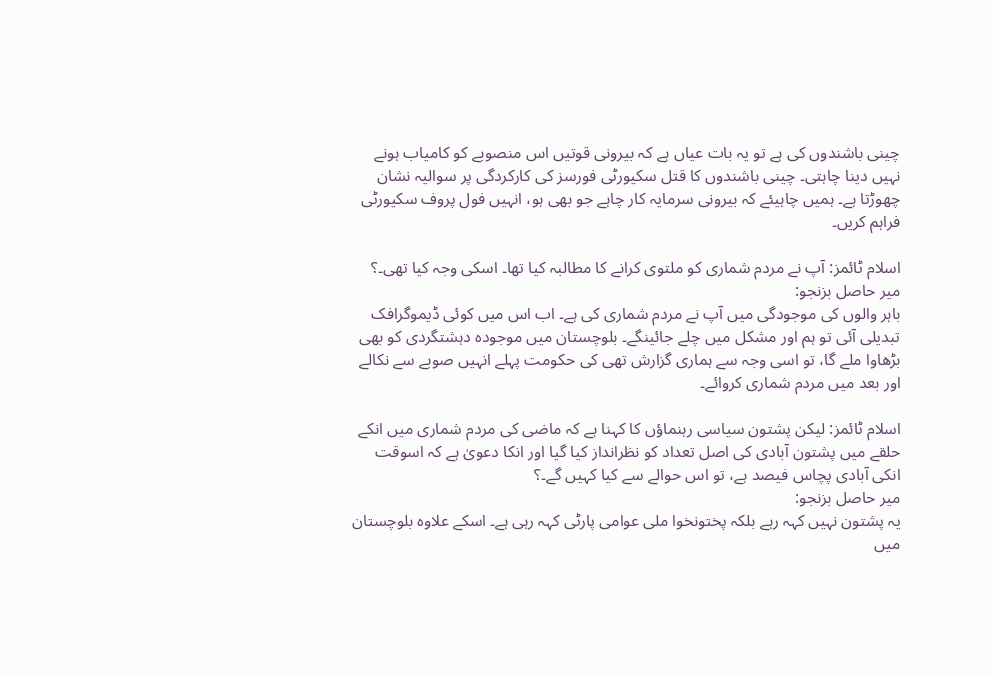چینی باشندوں کی ہے تو یہ بات عیاں ہے کہ بیرونی قوتیں اس منصوبے کو کامیاب ہونے نہیں دینا چاہتی۔ چینی باشندوں کا قتل سکیورٹی فورسز کی کارکردگی پر سوالیہ نشان چھوڑتا ہے۔ ہمیں چاہیئے کہ بیرونی سرمایہ کار چاہے جو بھی ہو، انہیں فول پروف سکیورٹی فراہم کریں۔

اسلام ٹائمز: آپ نے مردم شماری کو ملتوی کرانے کا مطالبہ کیا تھا۔ اسکی وجہ کیا تھی۔؟
میر حاصل بزنجو:
باہر والوں کی موجودگی میں آپ نے مردم شماری کی ہے۔ اب اس میں کوئی ڈیموگرافک تبدیلی آئی تو ہم اور مشکل میں چلے جائینگے۔ بلوچستان میں موجودہ دہشتگردی کو بھی بڑھاوا ملے گا، تو اسی وجہ سے ہماری گزارش تھی کی حکومت پہلے انہیں صوبے سے نکالے اور بعد میں مردم شماری کروائے۔

اسلام ٹائمز: لیکن پشتون سیاسی رہنماؤں کا کہنا ہے کہ ماضی کی مردم شماری میں انکے حلقے میں پشتون آبادی کی اصل تعداد کو نظرانداز کیا گیا اور انکا دعویٰ ہے کہ اسوقت انکی آبادی پچاس فیصد ہے، تو اس حوالے سے کیا کہیں گے۔؟
میر حاصل بزنجو:
یہ پشتون نہیں کہہ رہے بلکہ پختونخوا ملی عوامی پارٹی کہہ رہی ہے۔ اسکے علاوہ بلوچستان میں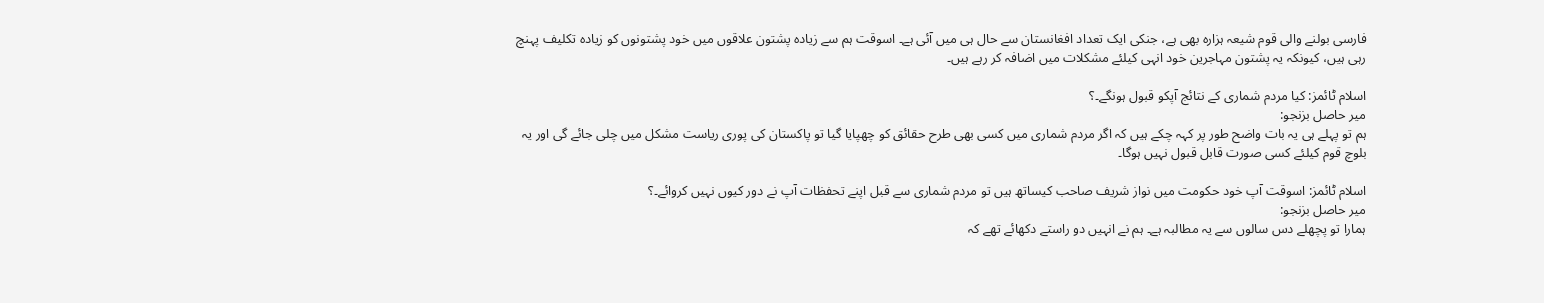فارسی بولنے والی قوم شیعہ ہزارہ بھی ہے، جنکی ایک تعداد افغانستان سے حال ہی میں آئی ہے۔ اسوقت ہم سے زیادہ پشتون علاقوں میں خود پشتونوں کو زیادہ تکلیف پہنچ رہی ہیں، کیونکہ یہ پشتون مہاجرین خود انہی کیلئے مشکلات میں اضافہ کر رہے ہیں۔

اسلام ٹائمز: کیا مردم شماری کے نتائج آپکو قبول ہونگے۔؟
میر حاصل بزنجو:
ہم تو پہلے ہی یہ بات واضح طور پر کہہ چکے ہیں کہ اگر مردم شماری میں کسی بھی طرح حقائق کو چھپایا گیا تو پاکستان کی پوری ریاست مشکل میں چلی جائے گی اور یہ بلوچ قوم کیلئے کسی صورت قابل قبول نہیں ہوگا۔

اسلام ٹائمز: اسوقت آپ خود حکومت میں نواز شریف صاحب کیساتھ ہیں تو مردم شماری سے قبل اپنے تحفظات آپ نے دور کیوں نہیں کروائے۔؟
میر حاصل بزنجو:
ہمارا تو پچھلے دس سالوں سے یہ مطالبہ ہے۔ ہم نے انہیں دو راستے دکھائے تھے کہ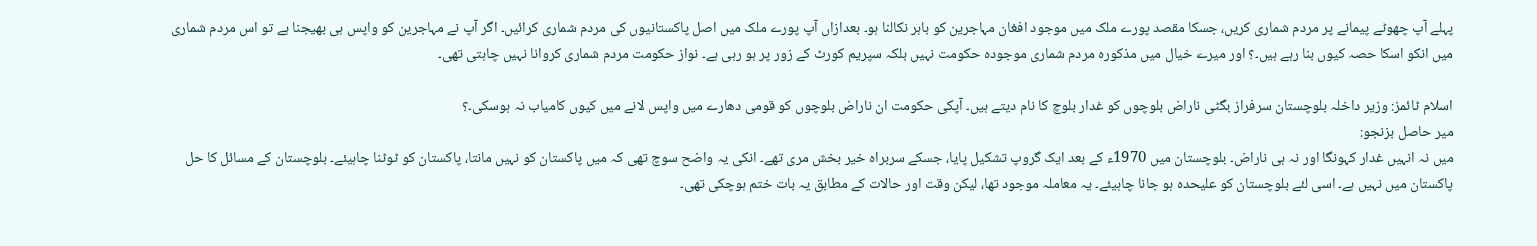پہلے آپ چھوٹے پیمانے پر مردم شماری کریں، جسکا مقصد پورے ملک میں موجود افغان مہاجرین کو باہر نکالنا ہو۔ بعدازاں آپ پورے ملک میں اصل پاکستانیوں کی مردم شماری کرائیں۔ اگر آپ نے مہاجرین کو واپس ہی بھیجنا ہے تو اس مردم شماری میں انکو اسکا حصہ کیوں بنا رہے ہیں۔؟ اور میرے خیال میں مذکورہ مردم شماری موجودہ حکومت نہیں بلکہ سپریم کورٹ کے زور پر ہو رہی ہے۔ نواز حکومت مردم شماری کروانا نہیں چاہتی تھی۔

اسلام ٹائمز: وزیر داخلہ بلوچستان سرفراز بگٹی ناراض بلوچوں کو غدار بلوچ کا نام دیتے ہیں۔ آپکی حکومت ان ناراض بلوچوں کو قومی دھارے میں واپس لانے میں کیوں کامیاب نہ ہوسکی۔؟
میر حاصل بزنجو:
میں نہ انہیں غدار کہونگا اور نہ ہی ناراض۔ بلوچستان میں 1970ء کے بعد ایک گروپ تشکیل پایا، جسکے سربراہ خیر بخش مری تھے۔ انکی یہ واضح سوچ تھی کہ میں پاکستان کو نہیں مانتا، پاکستان کو ٹوٹنا چاہیئے۔ بلوچستان کے مسائل کا حل پاکستان میں نہیں ہے۔ اسی لئے بلوچستان کو علیحدہ ہو جانا چاہیئے۔ یہ معاملہ موجود تھا، لیکن وقت اور حالات کے مطابق یہ بات ختم ہوچکی تھی۔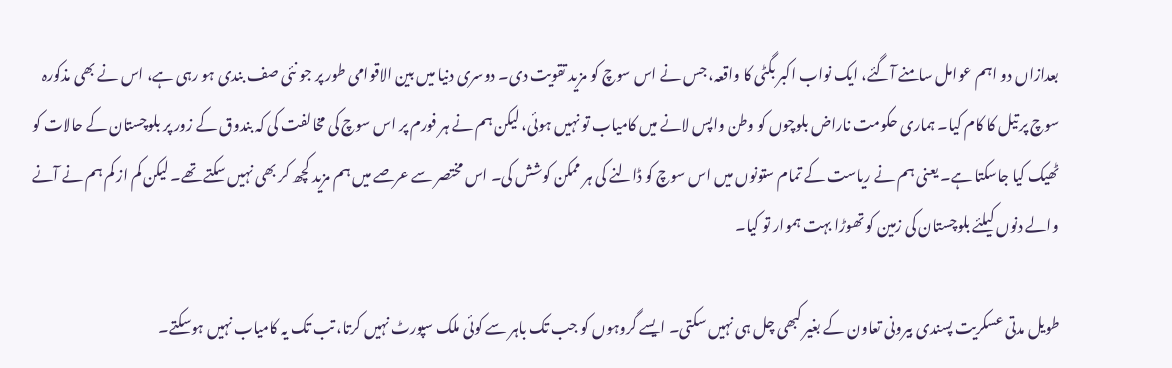بعدازاں دو اہم عوامل سامنے آگئے، ایک نواب اکبر بگٹی کا واقعہ، جس نے اس سوچ کو مزید تقویت دی۔ دوسری دنیا میں بین الاقوامی طور پر جو نئی صف بندی ہو رہی ہے، اس نے بھی مذکورہ سوچ پر تیل کا کام کیا۔ ہماری حکومت ناراض بلوچوں کو وطن واپس لانے میں کامیاب تو نہیں ہوئی، لیکن ہم نے ہر فورم پر اس سوچ کی مخالفت کی کہ بندوق کے زور پر بلوچستان کے حالات کو ٹھیک کیا جاسکتا ہے۔ یعنی ہم نے ریاست کے تمام ستونوں میں اس سوچ کو ڈالنے کی ہر ممکن کوشش کی۔ اس مختصر سے عرصے میں ہم مزید کچھ کر بھی نہیں سکتے تھے۔ لیکن کم از کم ہم نے آنے والے دنوں کیلئے بلوچستان کی زمین کو تھوڑا بہت ہموار تو کیا۔

طویل مدتی عسکریت پسندی بیرونی تعاون کے بغیر کبھی چل ہی نہیں سکتی۔ ایسے گروہوں کو جب تک باہر سے کوئی ملک سپورٹ نہیں کرتا، تب تک یہ کامیاب نہیں ہوسکتے۔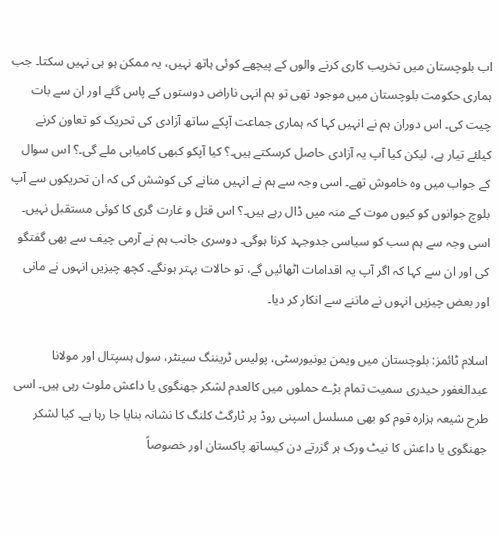اب بلوچستان میں تخریب کاری کرنے والوں کے پیچھے کوئی ہاتھ نہیں، یہ ممکن ہو ہی نہیں سکتا۔ جب ہماری حکومت بلوچستان میں موجود تھی تو ہم انہی ناراض دوستوں کے پاس گئے اور ان سے بات چیت کی۔ اس دوران ہم نے انہیں کہا کہ ہماری جماعت آپکے ساتھ آزادی کی تحریک کو تعاون کرنے کیلئے تیار ہے، لیکن کیا آپ یہ آزادی حاصل کرسکتے ہیں۔؟ کیا آپکو کبھی کامیابی ملے گی۔؟ اس سوال کے جواب میں وہ خاموش تھے۔ اسی وجہ سے ہم نے انہیں منانے کی کوشش کی کہ ان تحریکوں سے آپ بلوچ جوانوں کو کیوں موت کے منہ میں ڈال رہے ہیں۔؟ اس قتل و غارت گری کا کوئی مستقبل نہیں۔ اسی وجہ سے ہم سب کو سیاسی جدوجہد کرنا ہوگی۔ دوسری جانب ہم نے آرمی چیف سے بھی گفتگو کی اور ان سے کہا کہ اگر آپ یہ اقدامات اٹھائیں گے، تو حالات بہتر ہونگے۔ کچھ چیزیں انہوں نے مانی اور بعض چیزیں انہوں نے ماننے سے انکار کر دیا۔

اسلام ٹائمز: بلوچستان میں ویمن یونیورسٹی، پولیس ٹریننگ سینٹر، سول ہسپتال اور مولانا عبدالغفور حیدری سمیت تمام بڑے حملوں میں کالعدم لشکر جھنگوی یا داعش ملوث رہی ہیں۔ اسی طرح شیعہ ہزارہ قوم کو بھی مسلسل اسپنی روڈ پر ٹارگٹ کلنگ کا نشانہ بنایا جا رہا ہے۔ کیا لشکر جھنگوی یا داعش کا نیٹ ورک ہر گزرتے دن کیساتھ پاکستان اور خصوصاً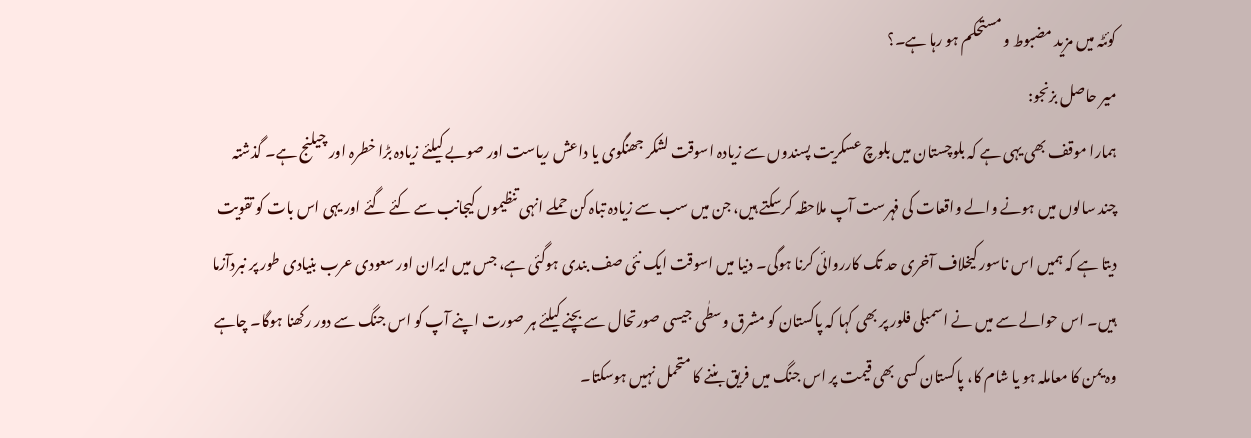کوئٹہ میں مزید مضبوط و مستحکم ہو رہا ہے۔؟
میر حاصل بزنجو:
ہمارا موقف بھی یہی ہے کہ بلوچستان میں بلوچ عسکریت پسندوں سے زیادہ اسوقت لشکر جھنگوی یا داعش ریاست اور صوبے کیلئے زیادہ بڑا خطرہ اور چیلنج ہے۔ گذشتہ چند سالوں میں ہونے والے واقعات کی فہرست آپ ملاحظہ کرسکتے ہیں، جن میں سب سے زیادہ تباہ کن حملے انہی تنظیموں کیجانب سے کئے گئے اور یہی اس بات کو تقویت دیتا ہے کہ ہمیں اس ناسور کیخلاف آخری حد تک کارروائی کرنا ہوگی۔ دنیا میں اسوقت ایک نئی صف بندی ہوگئی ہے، جس میں ایران اور سعودی عرب بنیادی طور پر نبردآزما ہیں۔ اس حوالے سے میں نے اسمبلی فلور پر بھی کہا کہ پاکستان کو مشرق وسطٰی جیسی صورتحال سے بچنے کیلئے ہر صورت اپنے آپ کو اس جنگ سے دور رکھنا ہوگا۔ چاہے وہ یمن کا معاملہ ہو یا شام کا، پاکستان کسی بھی قیمت پر اس جنگ میں فریق بننے کا متحمل نہیں ہوسکتا۔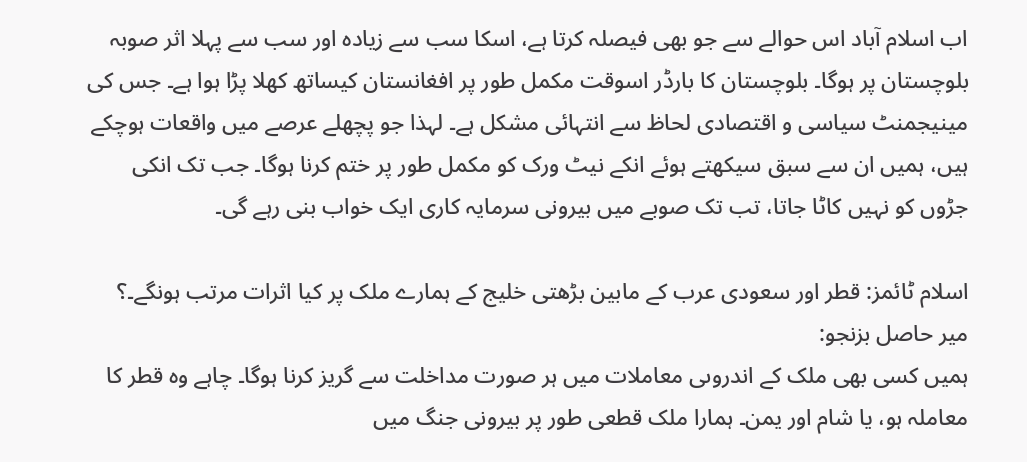اب اسلام آباد اس حوالے سے جو بھی فیصلہ کرتا ہے، اسکا سب سے زیادہ اور سب سے پہلا اثر صوبہ بلوچستان پر ہوگا۔ بلوچستان کا بارڈر اسوقت مکمل طور پر افغانستان کیساتھ کھلا پڑا ہوا ہے۔ جس کی مینیجمنٹ سیاسی و اقتصادی لحاظ سے انتہائی مشکل ہے۔ لہذا جو پچھلے عرصے میں واقعات ہوچکے ہیں، ہمیں ان سے سبق سیکھتے ہوئے انکے نیٹ ورک کو مکمل طور پر ختم کرنا ہوگا۔ جب تک انکی جڑوں کو نہیں کاٹا جاتا، تب تک صوبے میں بیرونی سرمایہ کاری ایک خواب بنی رہے گی۔

اسلام ٹائمز: قطر اور سعودی عرب کے مابین بڑھتی خلیج کے ہمارے ملک پر کیا اثرات مرتب ہونگے۔؟
میر حاصل بزنجو:
ہمیں کسی بھی ملک کے اندروںی معاملات میں‌ ہر صورت مداخلت سے گریز کرنا ہوگا۔ چاہے وہ قطر کا معاملہ ہو، یا شام اور یمن۔ ہمارا ملک قطعی طور پر بیرونی جنگ میں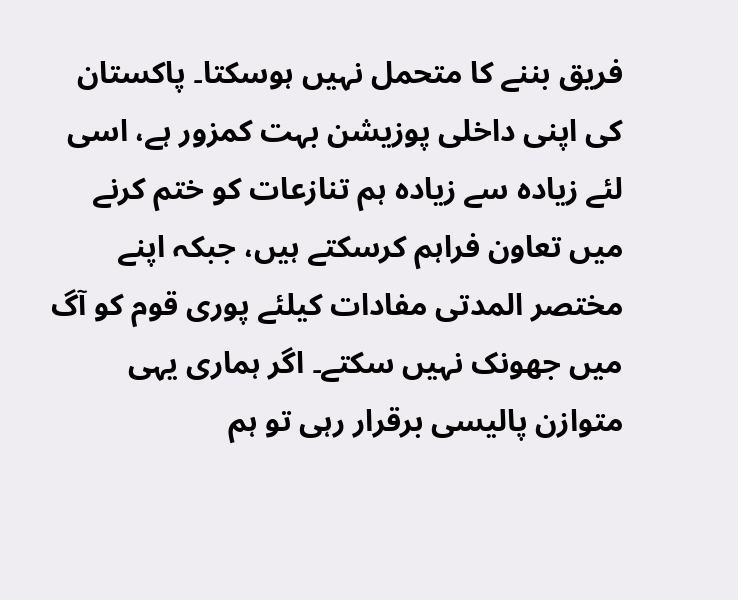فریق بننے کا متحمل نہیں ہوسکتا۔ پاکستان کی اپنی داخلی پوزیشن بہت کمزور ہے، اسی لئے زیادہ سے زیادہ ہم تنازعات کو ختم کرنے میں تعاون فراہم کرسکتے ہیں، جبکہ اپنے مختصر المدتی مفادات کیلئے پوری قوم کو آگ میں جھونک نہیں سکتے۔ اگر ہماری یہی متوازن پالیسی برقرار رہی تو ہم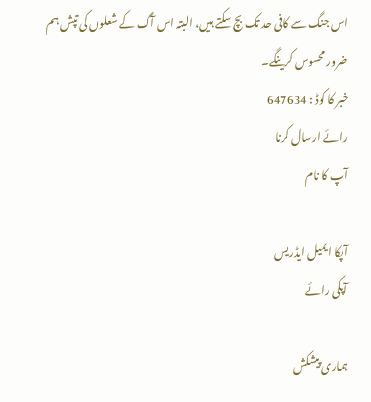اس جنگ سے کافی حد تک بچ سکتے ہیں، البتہ اس آگ کے شعلوں کی تپش ہم ضرور محسوس کرینگے۔
خبر کا کوڈ : 647634
رائے ارسال کرنا
آپ کا نام

آپکا ایمیل ایڈریس
آپکی رائے

ہماری پیشکش